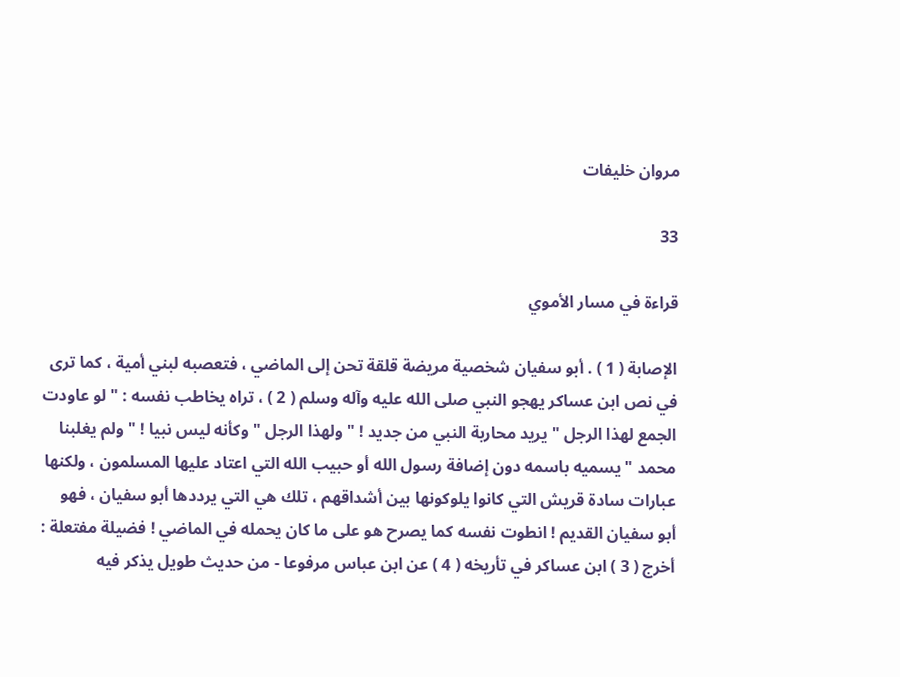مروان خليفات

33

قراءة في مسار الأموي

الإصابة ( 1 ) . أبو سفيان شخصية مريضة قلقة تحن إلى الماضي ، فتعصبه لبني أمية ، كما ترى في نص ابن عساكر يهجو النبي صلى الله عليه وآله وسلم ( 2 ) ، تراه يخاطب نفسه : " لو عاودت الجمع لهذا الرجل " يريد محاربة النبي من جديد ! " ولهذا الرجل " وكأنه ليس نبيا ! " ولم يغلبنا محمد " يسميه باسمه دون إضافة رسول الله أو حبيب الله التي اعتاد عليها المسلمون ، ولكنها عبارات سادة قريش التي كانوا يلوكونها بين أشداقهم ، تلك هي التي يرددها أبو سفيان ، فهو أبو سفيان القديم ! انطوت نفسه كما يصرح هو على ما كان يحمله في الماضي ! فضيلة مفتعلة : أخرج ( 3 ) ابن عساكر في تأريخه ( 4 ) عن ابن عباس مرفوعا - من حديث طويل يذكر فيه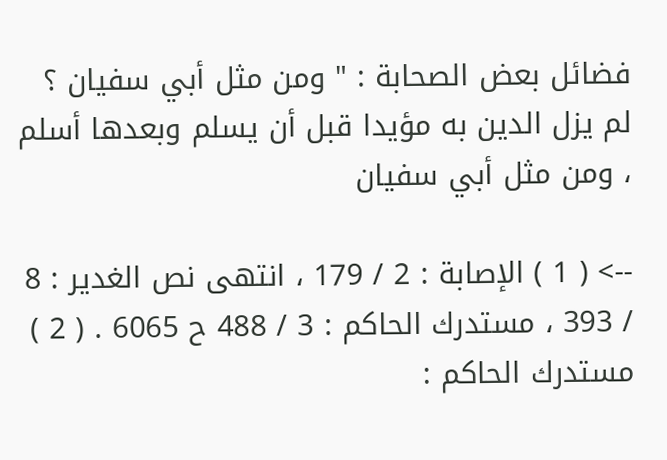فضائل بعض الصحابة : " ومن مثل أبي سفيان ؟ لم يزل الدين به مؤيدا قبل أن يسلم وبعدها أسلم ، ومن مثل أبي سفيان

--> ( 1 ) الإصابة : 2 / 179 ، انتهى نص الغدير : 8 / 393 ، مستدرك الحاكم : 3 / 488 ح 6065 . ( 2 ) مستدرك الحاكم :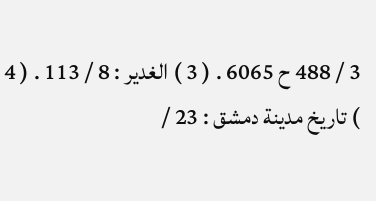3 / 488 ح 6065 . ( 3 ) الغدير : 8 / 113 . ( 4 ) تاريخ مدينة دمشق : 23 /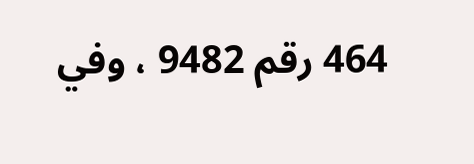464 رقم 9482 ، وفي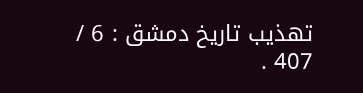تهذيب تاريخ دمشق : 6 / 407 .